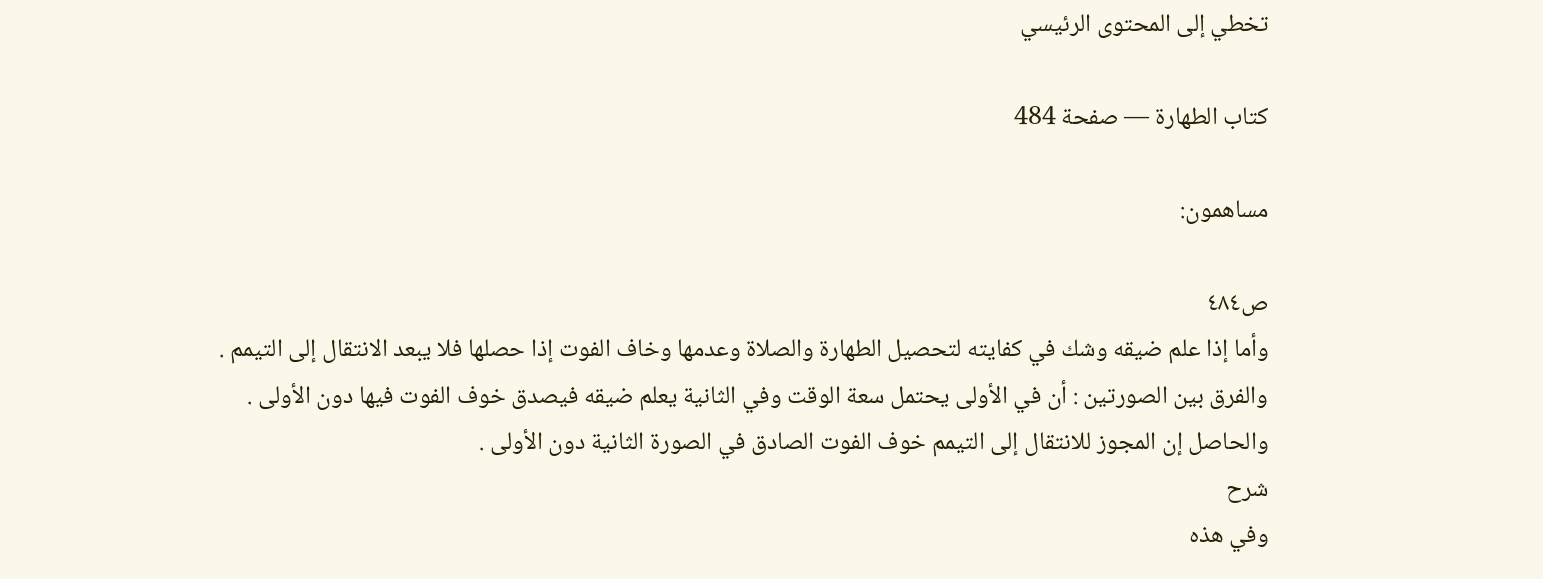تخطي إلى المحتوى الرئيسي

كتاب الطهارة — صفحة 484

مساهمون:

ص٤٨٤
وأما إذا علم ضيقه وشك في كفايته لتحصيل الطهارة والصلاة وعدمها وخاف الفوت إذا حصلها فلا يبعد الانتقال إلى التيمم . والفرق بين الصورتين : أن في الأولى يحتمل سعة الوقت وفي الثانية يعلم ضيقه فيصدق خوف الفوت فيها دون الأولى . والحاصل إن المجوز للانتقال إلى التيمم خوف الفوت الصادق في الصورة الثانية دون الأولى .
شرح
وفي هذه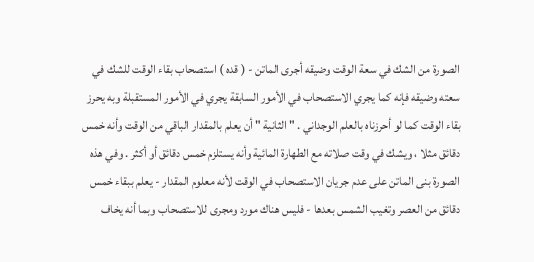الصورة من الشك في سعة الوقت وضيقه أجرى الماتن - ( قده ) استصحاب بقاء الوقت للشك في سعته وضيقه فإنه كما يجري الاستصحاب في الأمور السابقة يجري في الأمور المستقبلة وبه يحرز بقاء الوقت كما لو أحرزناه بالعلم الوجداني . " الثانية " أن يعلم بالمقدار الباقي من الوقت وأنه خمس دقائق مثلا ، ويشك في وقت صلاته مع الطهارة المائية وأنه يستلزم خمس دقائق أو أكثر . وفي هذه الصورة بنى الماتن على عدم جريان الاستصحاب في الوقت لأنه معلوم المقدار - يعلم ببقاء خمس دقائق من العصر وتغيب الشمس بعدها - فليس هناك مورد ومجرى للاستصحاب وبما أنه يخاف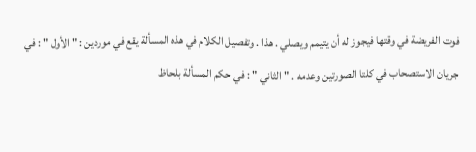فوت الفريضة في وقتها فيجوز له أن يتيمم ويصلي . هذا . وتفصيل الكلام في هذه المسألة يقع في موردين : " الأول " : في جريان الاستصحاب في كلتا الصورتين وعدمه . " الثاني " : في حكم المسألة بلحاظ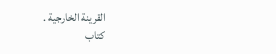القرينة الخارجية .
كتاب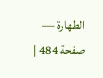الطهارة — صفحة 484 |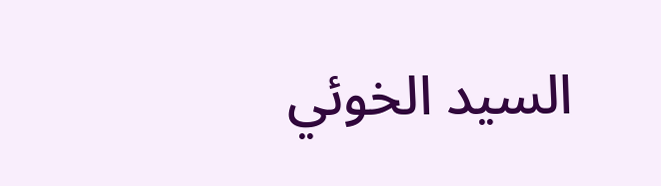السيد الخوئي